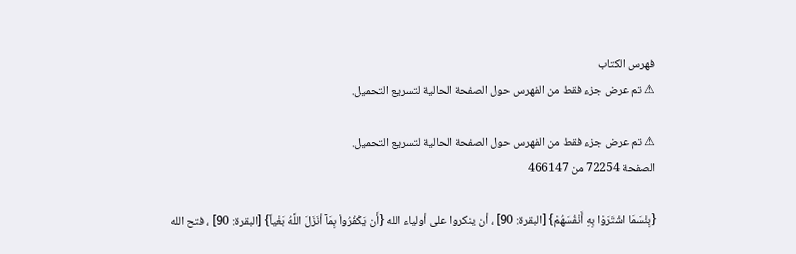فهرس الكتاب
⚠ تم عرض جزء فقط من الفهرس حول الصفحة الحالية لتسريع التحميل.

⚠ تم عرض جزء فقط من الفهرس حول الصفحة الحالية لتسريع التحميل.
الصفحة 72254 من 466147

{بِئْسَمَا اشْتَرَوْا بِهِ أَنْفُسَهُمْ} [البقرة: 90] ، أن ينكروا على أولياء الله {أَن يَكْفُرُواْ بِمَآ أنَزَلَ اللَّهُ بَغْياً} [البقرة: 90] ، فتح الله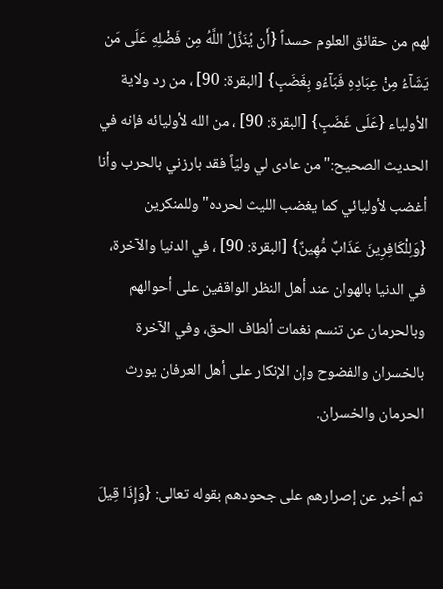لهم من حقائق العلوم حسداً {أَن يُنَزِّلُ اللَّهُ مِن فَضْلِهِ عَلَى مَن يَشَآءُ مِنْ عِبَادِهِ فَبَآءُو بِغَضَبٍ} [البقرة: 90] ، من رد ولاية الأولياء {عَلَى غَضَبٍ} [البقرة: 90] ، من الله لأوليائه فإنه في الحديث الصحيح:"من عادى لي وليّاً فقد بارزني بالحرب وأنا أغضب لأوليائي كما يغضب الليث لحرده"وللمنكرين {وَلِلْكَافِرِينَ عَذَابٌ مُّهِينٌ} [البقرة: 90] ، في الدنيا والآخرة، في الدنيا بالهوان عند أهل النظر الواقفين على أحوالهم وبالحرمان عن تنسم نغمات ألطاف الحق، وفي الآخرة بالخسران والفضوح وإن الإنكار على أهل العرفان يورث الحرمان والخسران.

ثم أخبر عن إصرارهم على جحودهم بقوله تعالى: {وَإِذَا قِيلَ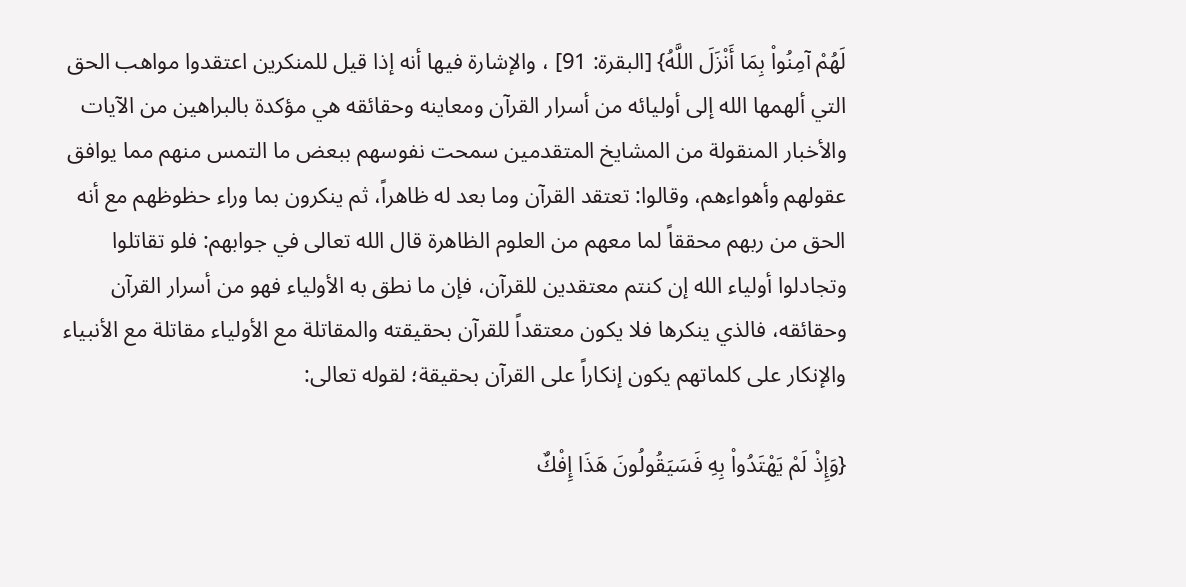لَهُمْ آمِنُواْ بِمَا أَنْزَلَ اللَّهُ} [البقرة: 91] ، والإشارة فيها أنه إذا قيل للمنكرين اعتقدوا مواهب الحق التي ألهمها الله إلى أوليائه من أسرار القرآن ومعاينه وحقائقه هي مؤكدة بالبراهين من الآيات والأخبار المنقولة من المشايخ المتقدمين سمحت نفوسهم ببعض ما التمس منهم مما يوافق عقولهم وأهواءهم، وقالوا: تعتقد القرآن وما بعد له ظاهراً، ثم ينكرون بما وراء حظوظهم مع أنه الحق من ربهم محققاً لما معهم من العلوم الظاهرة قال الله تعالى في جوابهم: فلو تقاتلوا وتجادلوا أولياء الله إن كنتم معتقدين للقرآن، فإن ما نطق به الأولياء فهو من أسرار القرآن وحقائقه، فالذي ينكرها فلا يكون معتقداً للقرآن بحقيقته والمقاتلة مع الأولياء مقاتلة مع الأنبياء والإنكار على كلماتهم يكون إنكاراً على القرآن بحقيقة؛ لقوله تعالى:

{وَإِذْ لَمْ يَهْتَدُواْ بِهِ فَسَيَقُولُونَ هَذَا إِفْكٌ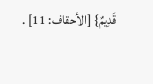قَدِيمٌ} [الأحقاف: 11] .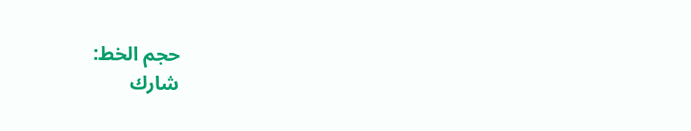حجم الخط:
شارك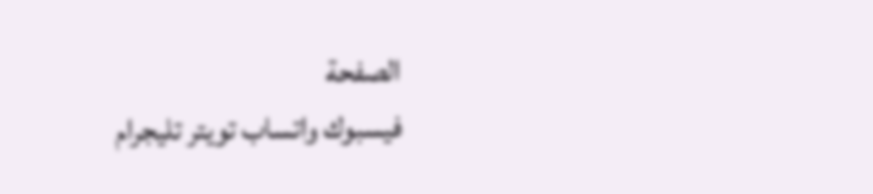الصفحة
فيسبوك واتساب تويتر تليجرام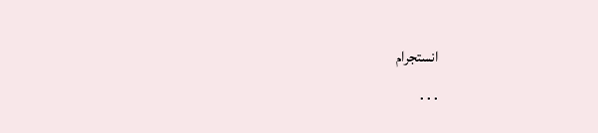انستجرام
. . .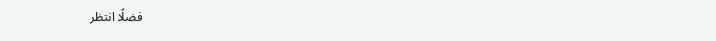فضلًا انتظر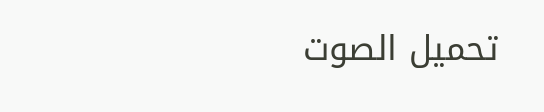تحميل الصوت